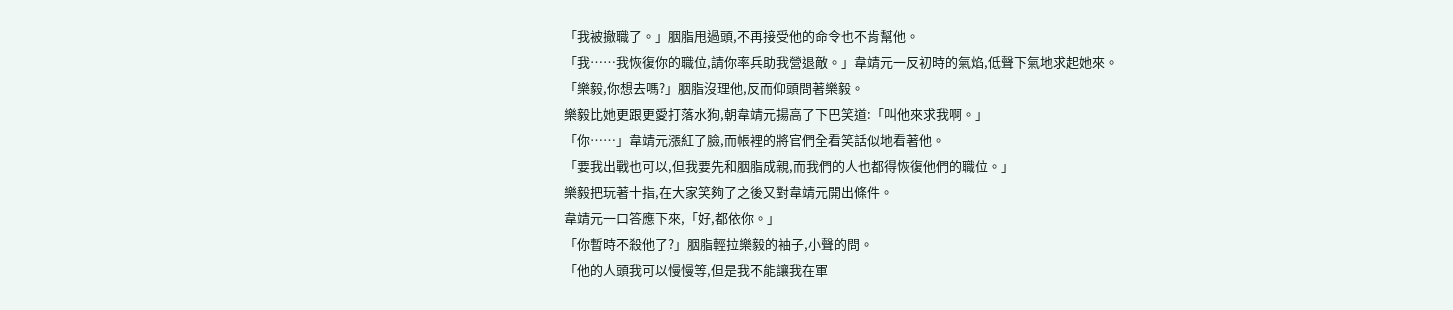「我被撤職了。」胭脂甩過頭,不再接受他的命令也不肯幫他。
「我……我恢復你的職位,請你率兵助我營退敵。」韋靖元一反初時的氣焰,低聲下氣地求起她來。
「樂毅,你想去嗎?」胭脂沒理他,反而仰頭問著樂毅。
樂毅比她更跟更愛打落水狗,朝韋靖元揚高了下巴笑道:「叫他來求我啊。」
「你……」韋靖元漲紅了臉,而帳裡的將官們全看笑話似地看著他。
「要我出戰也可以,但我要先和胭脂成親,而我們的人也都得恢復他們的職位。」
樂毅把玩著十指,在大家笑夠了之後又對韋靖元開出條件。
韋靖元一口答應下來,「好,都依你。」
「你暫時不殺他了?」胭脂輕拉樂毅的袖子,小聲的問。
「他的人頭我可以慢慢等,但是我不能讓我在軍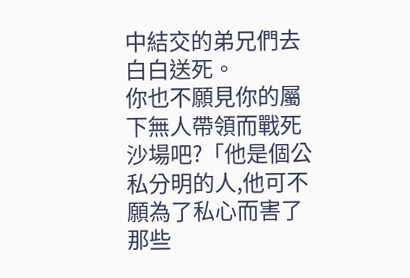中結交的弟兄們去白白送死。
你也不願見你的屬下無人帶領而戰死沙場吧?「他是個公私分明的人,他可不願為了私心而害了那些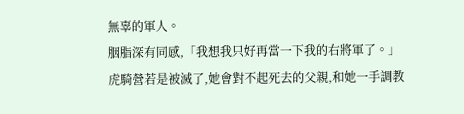無辜的軍人。
胭脂深有同感,「我想我只好再當一下我的右將軍了。」虎騎營若是被滅了,她會對不起死去的父親,和她一手調教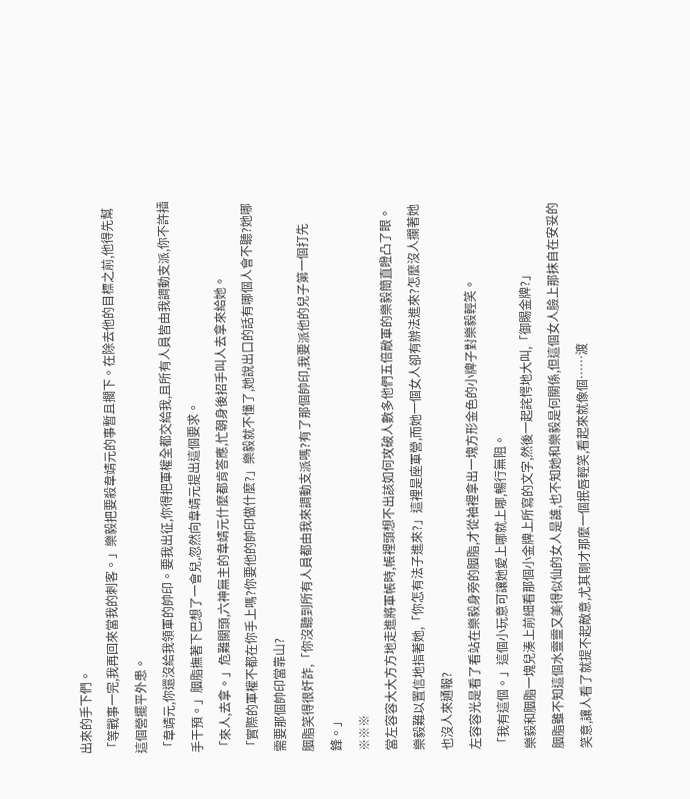出來的手下們。
「等戰事一完,我再回來當我的刺客。」樂毅把要殺韋靖元的事暫且擱下。在除去他的目標之前,他得先幫這個營擺平外患。
「韋靖元,你還沒給我領軍的帥印。要我出征,你得把軍權全都交給我,且所有人員皆由我調動支派,你不許插手干預。」胭脂撫著下巴想了一會兒,忽然向韋靖元提出這個要求。
「來人,去拿。」危難關頭,六神無主的韋靖元什麼都肯答應,忙朝身後招手叫人去拿來給她。
「實際的軍權不都在你手上嗎?你要他的帥印做什麼?」樂毅就不懂了,她說出口的話有哪個人會不聽?她哪需要那個帥印當靠山?
胭脂笑得很奸詐,「你沒聽到所有人員都由我來調動支派嗎?有了那個帥印,我要派他的兒子第一個打先鋒。」
※※※
當左容容大大方方地走進將軍帳時,帳裡頭想不出該如何攻破人數多他們五倍敵軍的樂毅簡直瞪凸了眼。
樂毅難以置信地指著她,「你怎有法子進來?」這裡是座軍營,而她一個女人卻有辦法進來?怎麼沒人攔著她也沒人來通報?
左容容光是看了看站在樂毅身旁的胭脂,才從袖裡拿出一塊方形金色的小牌子對樂毅輕笑。
「我有這個。」這個小玩意可讓她愛上哪就上哪,暢行無阻。
樂毅和胭脂一塊兒湊上前細看那個小金牌上所寫的文字,然後一起詫愕地大叫,「御賜金牌?」
胭脂雖不知這個水靈靈又美得似仙的女人是誰,也不知她和樂毅是何關係,但這個女人臉上那抹自在安妥的笑意,讓人看了就提不起敵意,尤其剛才那麼一個抿唇輕笑,看起來就像個……渡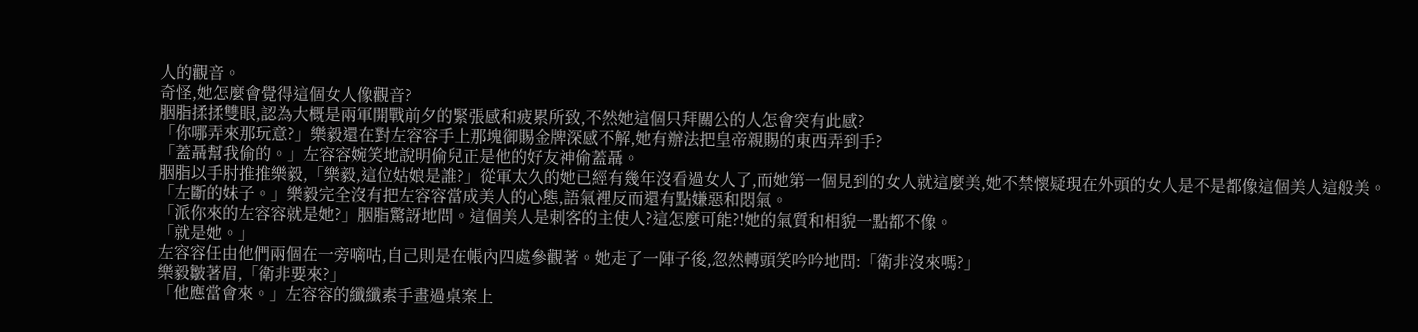人的觀音。
奇怪,她怎麼會覺得這個女人像觀音?
胭脂揉揉雙眼,認為大概是兩軍開戰前夕的緊張感和疲累所致,不然她這個只拜關公的人怎會突有此感?
「你哪弄來那玩意?」樂毅還在對左容容手上那塊御賜金牌深感不解,她有辦法把皇帝親賜的東西弄到手?
「蓋聶幫我偷的。」左容容婉笑地說明偷兒正是他的好友神偷蓋聶。
胭脂以手肘推推樂毅,「樂毅,這位姑娘是誰?」從軍太久的她已經有幾年沒看過女人了,而她第一個見到的女人就這麼美,她不禁懷疑現在外頭的女人是不是都像這個美人這般美。
「左斷的妹子。」樂毅完全沒有把左容容當成美人的心態,語氣裡反而還有點嫌惡和悶氣。
「派你來的左容容就是她?」胭脂驚訝地問。這個美人是刺客的主使人?這怎麼可能?!她的氣質和相貌一點都不像。
「就是她。」
左容容任由他們兩個在一旁嘀咕,自己則是在帳內四處參觀著。她走了一陣子後,忽然轉頭笑吟吟地問:「衛非沒來嗎?」
樂毅皺著眉,「衛非要來?」
「他應當會來。」左容容的纖纖素手畫過桌案上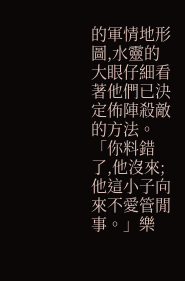的軍情地形圖,水靈的大眼仔細看著他們已決定佈陣殺敵的方法。
「你料錯了,他沒來;他這小子向來不愛管閒事。」樂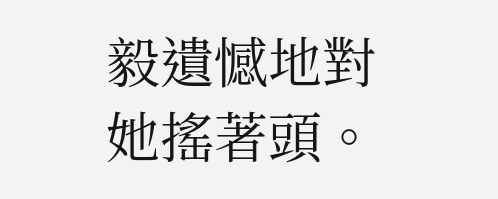毅遺憾地對她搖著頭。